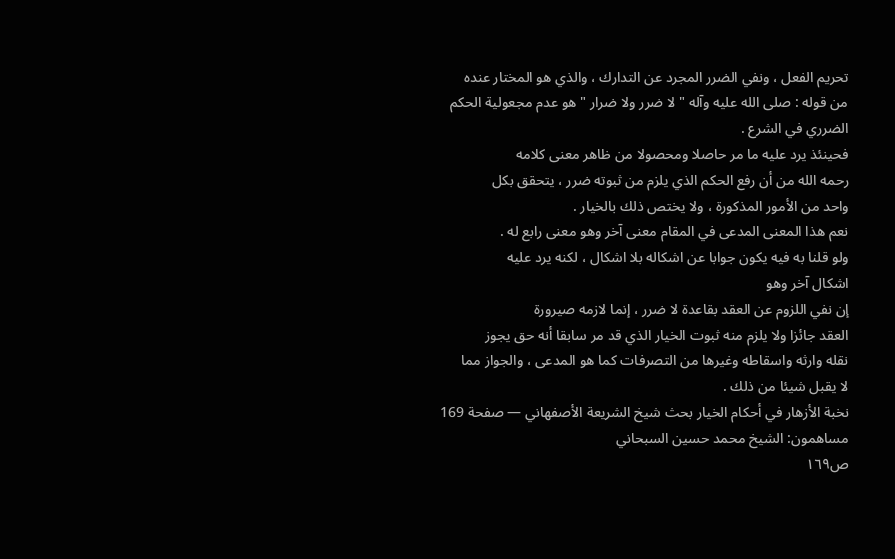تحريم الفعل ، ونفي الضرر المجرد عن التدارك ، والذي هو المختار عنده
من قوله : صلى الله عليه وآله " لا ضرر ولا ضرار " هو عدم مجعولية الحكم
الضرري في الشرع .
فحينئذ يرد عليه ما مر حاصلا ومحصولا من ظاهر معنى كلامه
رحمه الله من أن رفع الحكم الذي يلزم من ثبوته ضرر ، يتحقق بكل
واحد من الأمور المذكورة ، ولا يختص ذلك بالخيار .
نعم هذا المعنى المدعى في المقام معنى آخر وهو معنى رابع له .
ولو قلنا به فيه يكون جوابا عن اشكاله بلا اشكال ، لكنه يرد عليه
اشكال آخر وهو
إن نفي اللزوم عن العقد بقاعدة لا ضرر ، إنما لازمه صيرورة
العقد جائزا ولا يلزم منه ثبوت الخيار الذي قد مر سابقا أنه حق يجوز
نقله وارثه واسقاطه وغيرها من التصرفات كما هو المدعى ، والجواز مما
لا يقبل شيئا من ذلك .
نخبة الأزهار في أحكام الخيار بحث شيخ الشريعة الأصفهاني — صفحة 169
مساهمون: الشيخ محمد حسين السبحاني
ص١٦٩